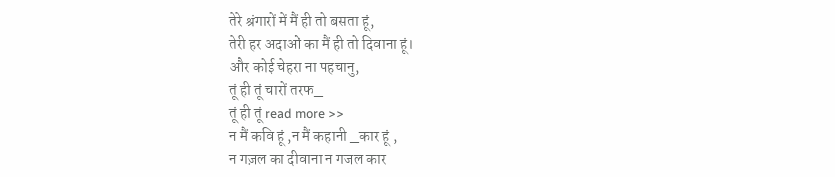तेरे श्रंगारों में मैं ही तो बसता हूं,
तेरी हर अदाओं का मैं ही तो दिवाना हूं।
और कोई चेहरा ना पहचानु,
तूं ही तूं चारों तरफ_
तूं ही तूं read more >>
न मैं कवि हूं ,न मैं कहानी _कार हूं ,
न गज़ल का दीवाना न गजल कार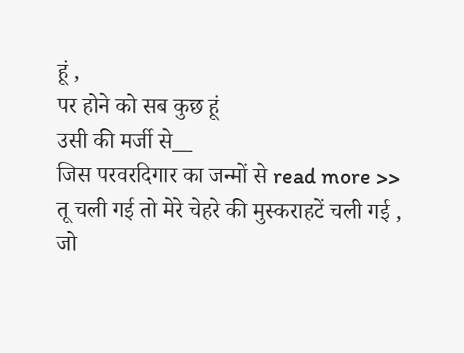हूं ,
पर होने को सब कुछ हूं
उसी की मर्जी से__
जिस परवरदिगार का जन्मों से read more >>
तू चली गई तो मेरे चेहरे की मुस्कराहटें चली गई ,
जो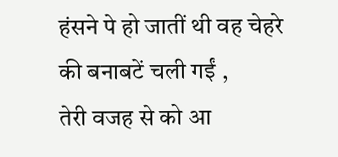हंसने पे हो जातीं थी वह चेहरे की बनाबटें चली गईं ,
तेरी वजह से को आ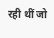रही थीं जो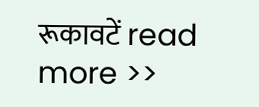रूकावटें read more >>